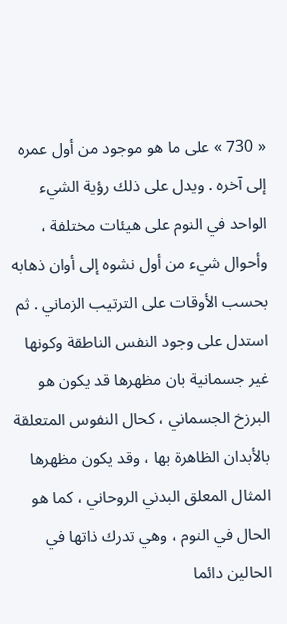« 730 » على ما هو موجود من أول عمره إلى آخره . ويدل على ذلك رؤية الشيء الواحد في النوم على هيئات مختلفة ، وأحوال شيء من أول نشوه إلى أوان ذهابه بحسب الأوقات على الترتيب الزماني . ثم استدل على وجود النفس الناطقة وكونها غير جسمانية بان مظهرها قد يكون هو البرزخ الجسماني ، كحال النفوس المتعلقة بالأبدان الظاهرة بها ، وقد يكون مظهرها المثال المعلق البدني الروحاني ، كما هو الحال في النوم ، وهي تدرك ذاتها في الحالين دائما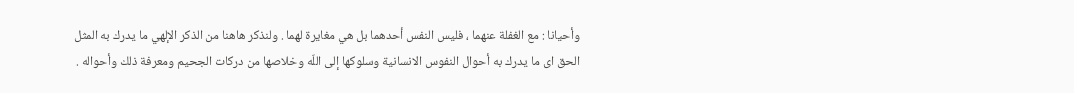وأحيانا : مع الغفلة عنهما ، فليس النفس أحدهما بل هي مغايرة لهما . ولنذكر هاهنا من الذكر الإلهي ما يدرك به المثل الحق اى ما يدرك به أحوال النفوس الانسانية وسلوكها إلى اللّه وخلاصها من دركات الجحيم ومعرفة ذلك وأحواله .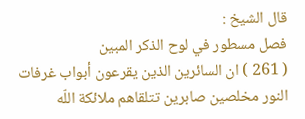قال الشيخ :
فصل مسطور في لوح الذكر المبين
( 261 ) ان السائرين الذين يقرعون أبواب غرفات النور مخلصين صابرين تتلقاهم ملائكة اللّه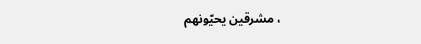، مشرقين يحيّونهم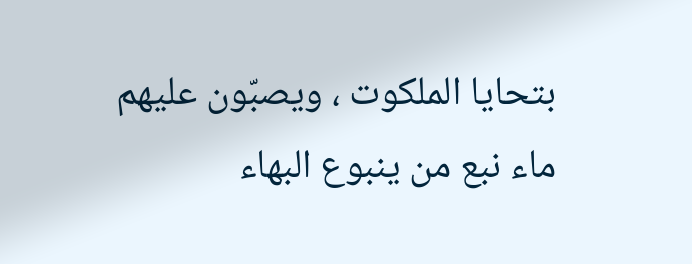بتحايا الملكوت ، ويصبّون عليهم ماء نبع من ينبوع البهاء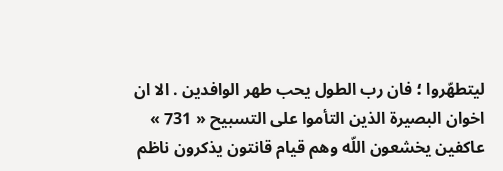ليتطهّروا ؛ فان رب الطول يحب طهر الوافدين . الا ان اخوان البصيرة الذين التأموا على التسبيح « 731 » عاكفين يخشعون اللّه وهم قيام قانتون يذكرون ناظم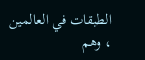الطبقات في العالمين ، وهم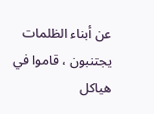عن أبناء الظلمات يجتنبون ، قاموا في هياكل